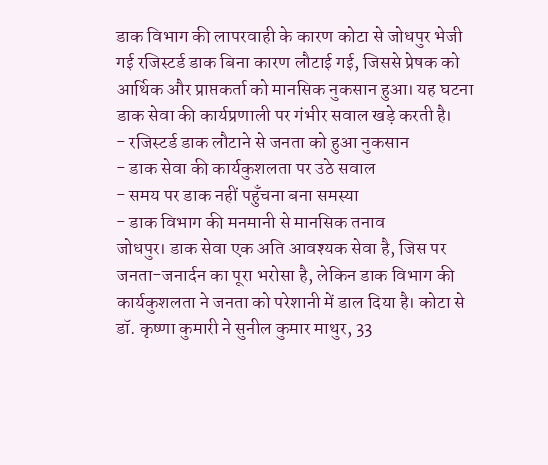डाक विभाग की लापरवाही के कारण कोटा से जोधपुर भेजी गई रजिस्टर्ड डाक बिना कारण लौटाई गई, जिससे प्रेषक को आर्थिक और प्राप्तकर्ता को मानसिक नुकसान हुआ। यह घटना डाक सेवा की कार्यप्रणाली पर गंभीर सवाल खड़े करती है।
- रजिस्टर्ड डाक लौटाने से जनता को हुआ नुकसान
- डाक सेवा की कार्यकुशलता पर उठे सवाल
- समय पर डाक नहीं पहुँचना बना समस्या
- डाक विभाग की मनमानी से मानसिक तनाव
जोधपुर। डाक सेवा एक अति आवश्यक सेवा है, जिस पर जनता-जनार्दन का पूरा भरोसा है, लेकिन डाक विभाग की कार्यकुशलता ने जनता को परेशानी में डाल दिया है। कोटा से डॉ. कृष्णा कुमारी ने सुनील कुमार माथुर, 33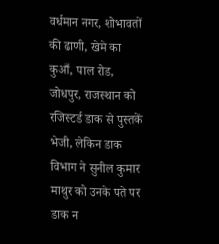वर्धमान नगर, शोभावतों की ढाणी, खेमे का कुआँ, पाल रोड, जोधपुर, राजस्थान को रजिस्टर्ड डाक से पुस्तकें भेजी, लेकिन डाक विभाग ने सुनील कुमार माथुर को उनके पते पर डाक न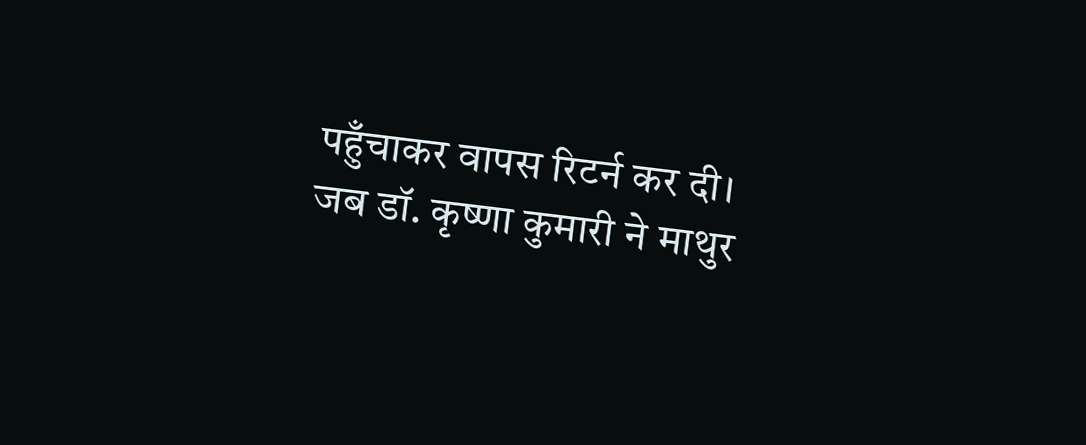पहुँचाकर वापस रिटर्न कर दी।
जब डॉ. कृष्णा कुमारी ने माथुर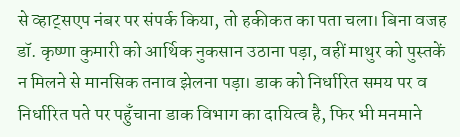से व्हाट्सएप नंबर पर संपर्क किया, तो हकीकत का पता चला। बिना वजह डॉ. कृष्णा कुमारी को आर्थिक नुकसान उठाना पड़ा, वहीं माथुर को पुस्तकें न मिलने से मानसिक तनाव झेलना पड़ा। डाक को निर्धारित समय पर व निर्धारित पते पर पहुँचाना डाक विभाग का दायित्व है, फिर भी मनमाने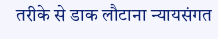तरीके से डाक लौटाना न्यायसंगत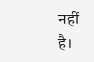नहीं है।